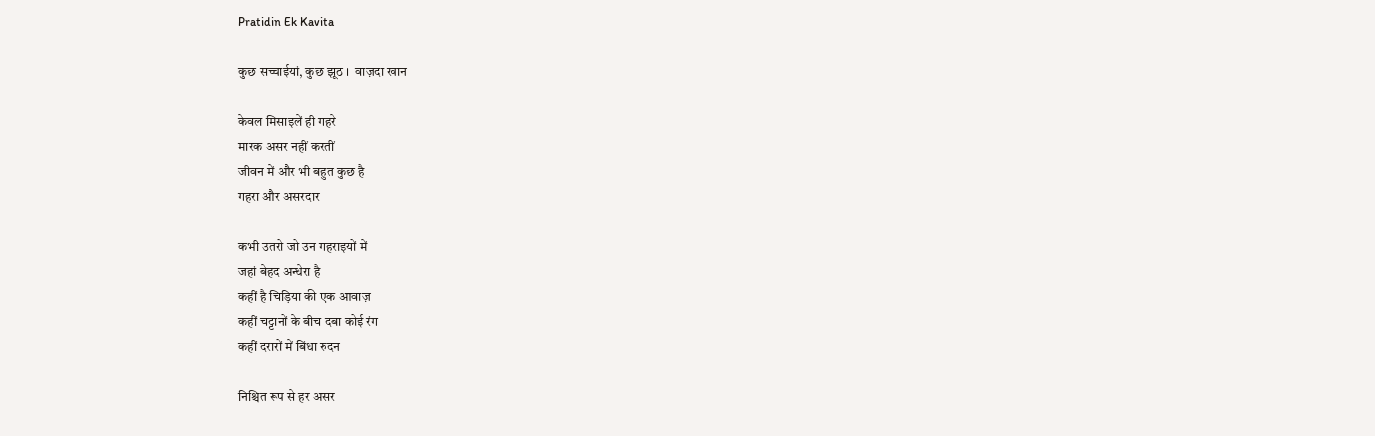Pratidin Ek Kavita

कुछ सच्चाईयां, कुछ झूठ ।  वाज़दा खान

केवल मिसाइलें ही गहरे
मारक असर नहीं करतीं
जीवन में और भी बहुत कुछ है
गहरा और असरदार

कभी उतरो जो उन गहराइयों में
जहां बेहद अन्धेरा है
कहीं है चिड़िया की एक आवाज़
कहीं चट्टानों के बीच दबा कोई रंग
कहीं दरारों में बिंधा रुदन

निश्चित रूप से हर असर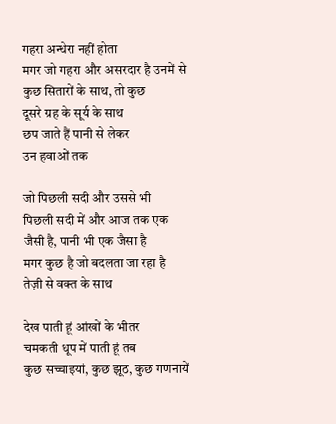गहरा अन्धेरा नहीं होता
मगर जो गहरा और असरदार है उनमें से
कुछ सितारों के साथ, तो कुछ
दूसरे ग्रह के सूर्य के साथ
छप जाते हैं पानी से लेकर
उन हवाओं तक

जो पिछली सदी और उससे भी
पिछली सदी में और आज तक एक
जैसी है, पानी भी एक जैसा है
मगर कुछ है जो बदलता जा रहा है
तेज़ी से वक्त के साथ

देख पाती हूं आंखों के भीतर
चमकती धूप में पाती हूं तब
कुछ सच्चाइयां, कुछ झूठ, कुछ गणनायें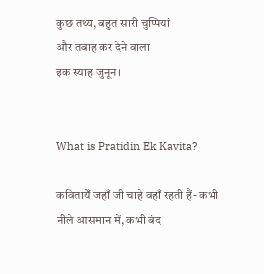कुछ तथ्य, बहुत सारी चुप्पियां
और तबाह कर देने वाला
इक स्याह जुनून।


What is Pratidin Ek Kavita?

कवितायेँ जहाँ जी चाहे वहाँ रहती हैं- कभी नीले आसमान में, कभी बंद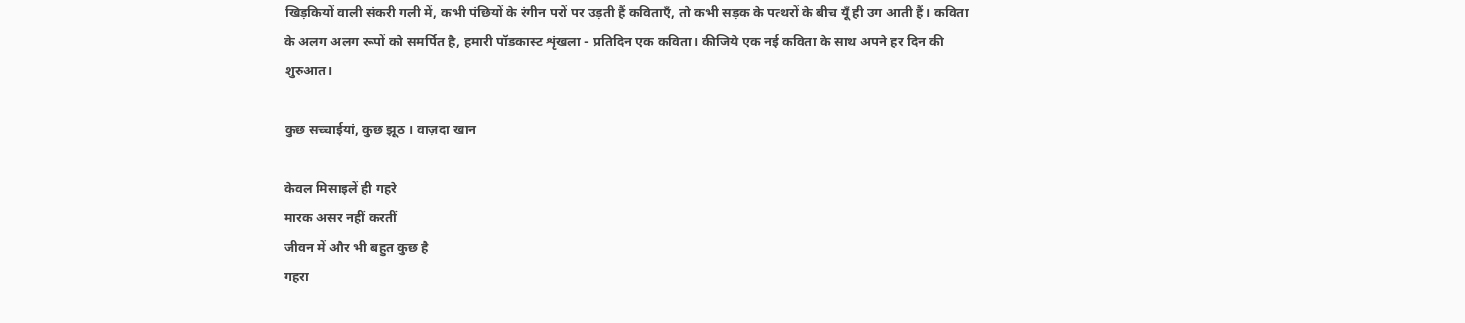खिड़कियों वाली संकरी गली में, कभी पंछियों के रंगीन परों पर उड़ती हैं कविताएँ, तो कभी सड़क के पत्थरों के बीच यूँ ही उग आती हैं। कविता के अलग अलग रूपों को समर्पित है, हमारी पॉडकास्ट शृंखला - प्रतिदिन एक कविता। कीजिये एक नई कविता के साथ अपने हर दिन की शुरुआत।

कुछ सच्चाईयां, कुछ झूठ । वाज़दा खान

केवल मिसाइलें ही गहरे
मारक असर नहीं करतीं
जीवन में और भी बहुत कुछ है
गहरा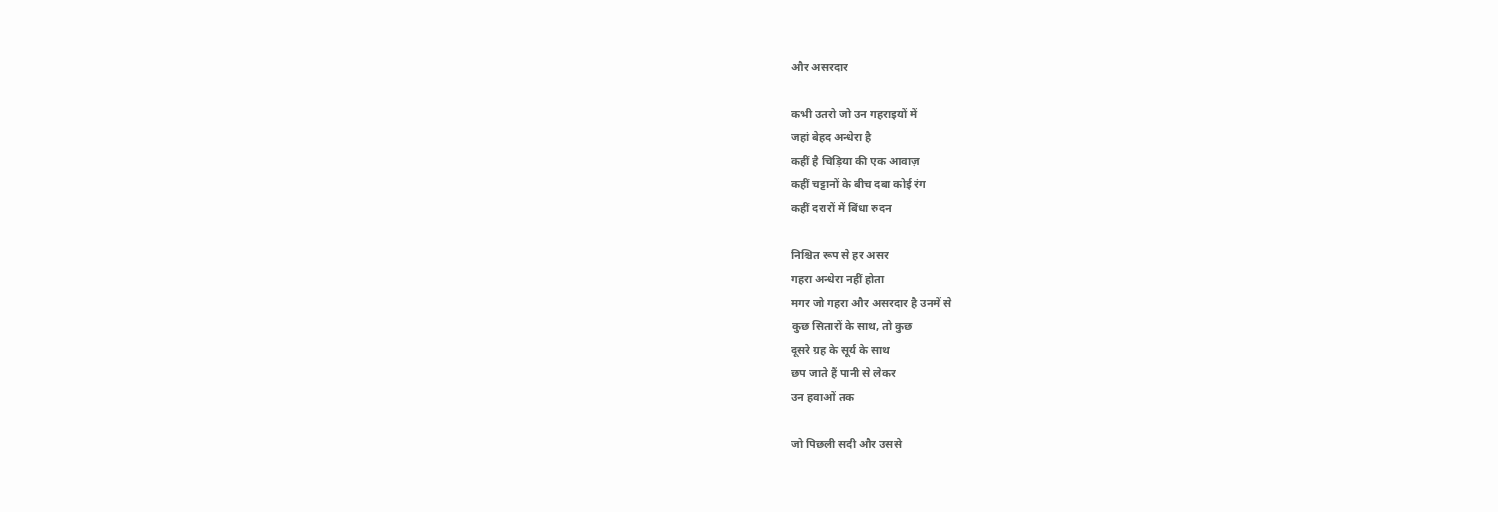और असरदार

कभी उतरो जो उन गहराइयों में
जहां बेहद अन्धेरा है
कहीं है चिड़िया की एक आवाज़
कहीं चट्टानों के बीच दबा कोई रंग
कहीं दरारों में बिंधा रुदन

निश्चित रूप से हर असर
गहरा अन्धेरा नहीं होता
मगर जो गहरा और असरदार है उनमें से
कुछ सितारों के साथ, तो कुछ
दूसरे ग्रह के सूर्य के साथ
छप जाते हैं पानी से लेकर
उन हवाओं तक

जो पिछली सदी और उससे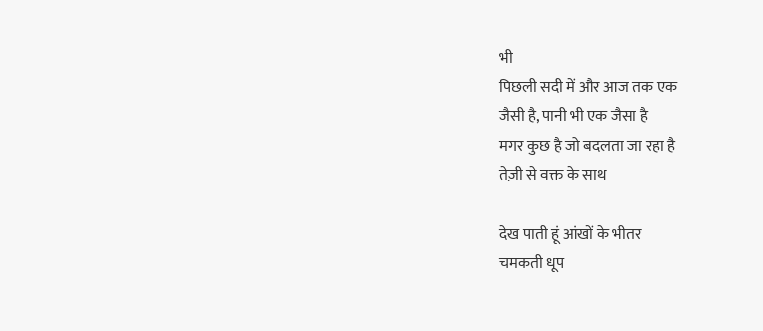भी
पिछली सदी में और आज तक एक
जैसी है, पानी भी एक जैसा है
मगर कुछ है जो बदलता जा रहा है
तेज़ी से वक्त के साथ

देख पाती हूं आंखों के भीतर
चमकती धूप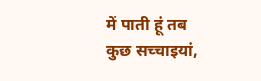में पाती हूं तब
कुछ सच्चाइयां,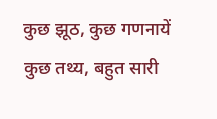कुछ झूठ, कुछ गणनायें
कुछ तथ्य, बहुत सारी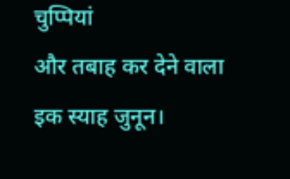चुप्पियां
और तबाह कर देने वाला
इक स्याह जुनून।